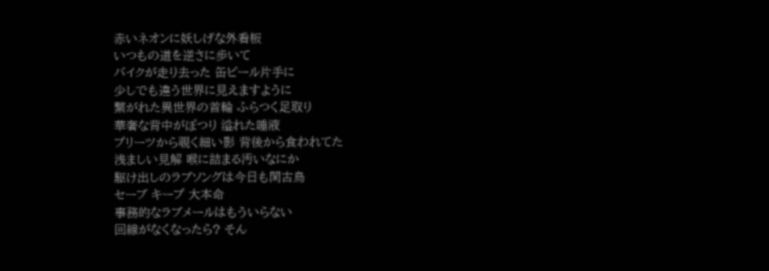赤いネオンに妖しげな外看板
いつもの道を逆さに歩いて
バイクが走り去った 缶ビール片手に
少しでも違う世界に見えますように
繋がれた異世界の首輪 ふらつく足取り
華奢な背中がぽつり 溢れた唾液
プリーツから覗く細い影 背後から食われてた
浅ましい見解 喉に詰まる汚いなにか
駆け出しのラブソングは今日も閑古鳥
セーブ キープ 大本命
事務的なラブメールはもういらない
回線がなくなったら? そん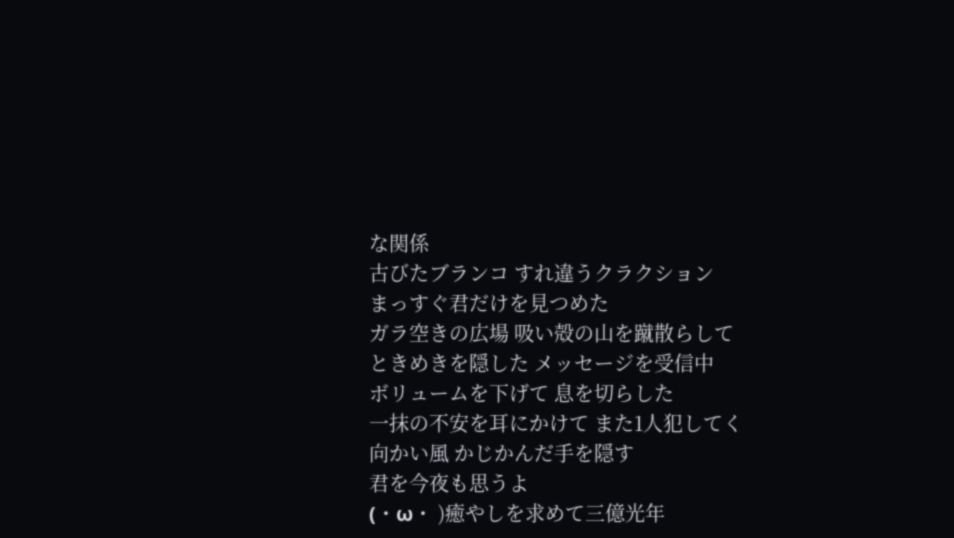な関係
古びたブランコ すれ違うクラクション
まっすぐ君だけを見つめた
ガラ空きの広場 吸い殻の山を蹴散らして
ときめきを隠した メッセージを受信中
ボリュームを下げて 息を切らした
一抹の不安を耳にかけて また1人犯してく
向かい風 かじかんだ手を隠す
君を今夜も思うよ
(・ω・ )癒やしを求めて三億光年